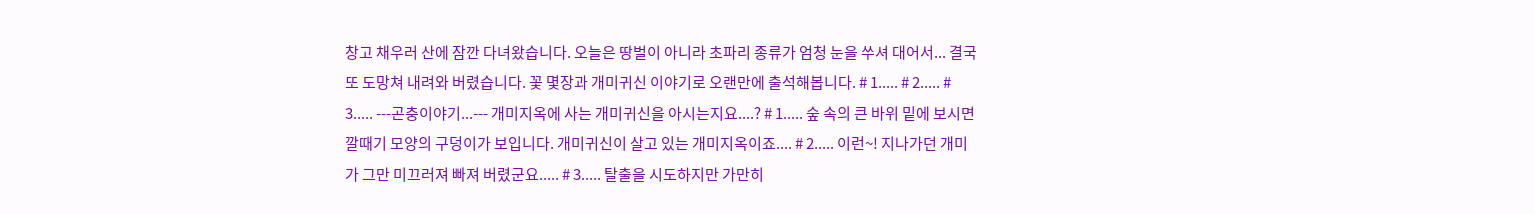창고 채우러 산에 잠깐 다녀왔습니다. 오늘은 땅벌이 아니라 초파리 종류가 엄청 눈을 쑤셔 대어서... 결국 또 도망쳐 내려와 버렸습니다. 꽃 몇장과 개미귀신 이야기로 오랜만에 출석해봅니다. # 1..... # 2..... # 3..... ---곤충이야기...--- 개미지옥에 사는 개미귀신을 아시는지요....? # 1..... 숲 속의 큰 바위 밑에 보시면 깔때기 모양의 구덩이가 보입니다. 개미귀신이 살고 있는 개미지옥이죠.... # 2..... 이런~! 지나가던 개미가 그만 미끄러져 빠져 버렸군요..... # 3..... 탈출을 시도하지만 가만히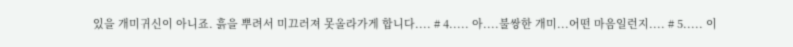있을 개미귀신이 아니죠. 흙을 뿌려서 미끄러져 못올라가게 합니다.... # 4..... 아....불쌍한 개미...어떤 마음일런지.... # 5..... 이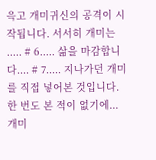윽고 개미귀신의 공격이 시작됩니다. 서서히 개미는 ..... # 6..... 삶을 마감합니다.... # 7..... 지나가던 개미를 직접 넣어본 것입니다. 한 번도 본 적이 없기에...개미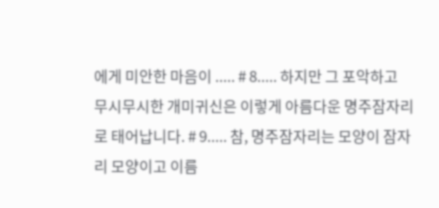에게 미안한 마음이 ..... # 8..... 하지만 그 포악하고 무시무시한 개미귀신은 이렇게 아름다운 명주잠자리로 태어납니다. # 9..... 참, 명주잠자리는 모양이 잠자리 모양이고 이름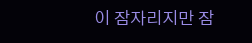이 잠자리지만 잠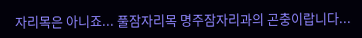자리목은 아니죠... 풀잠자리목 명주잠자리과의 곤충이랍니다...